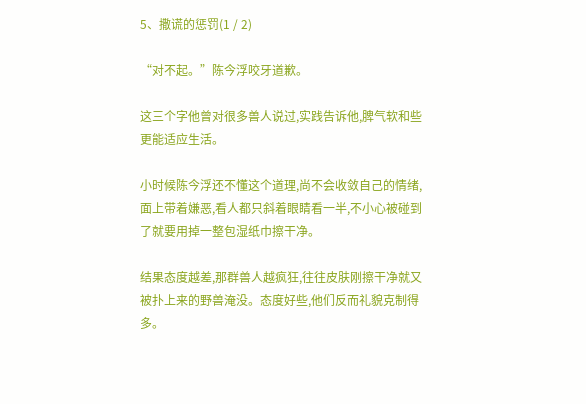5、撒谎的惩罚(1 / 2)

“对不起。”陈今浮咬牙道歉。

这三个字他曾对很多兽人说过,实践告诉他,脾气软和些更能适应生活。

小时候陈今浮还不懂这个道理,尚不会收敛自己的情绪,面上带着嫌恶,看人都只斜着眼睛看一半,不小心被碰到了就要用掉一整包湿纸巾擦干净。

结果态度越差,那群兽人越疯狂,往往皮肤刚擦干净就又被扑上来的野兽淹没。态度好些,他们反而礼貌克制得多。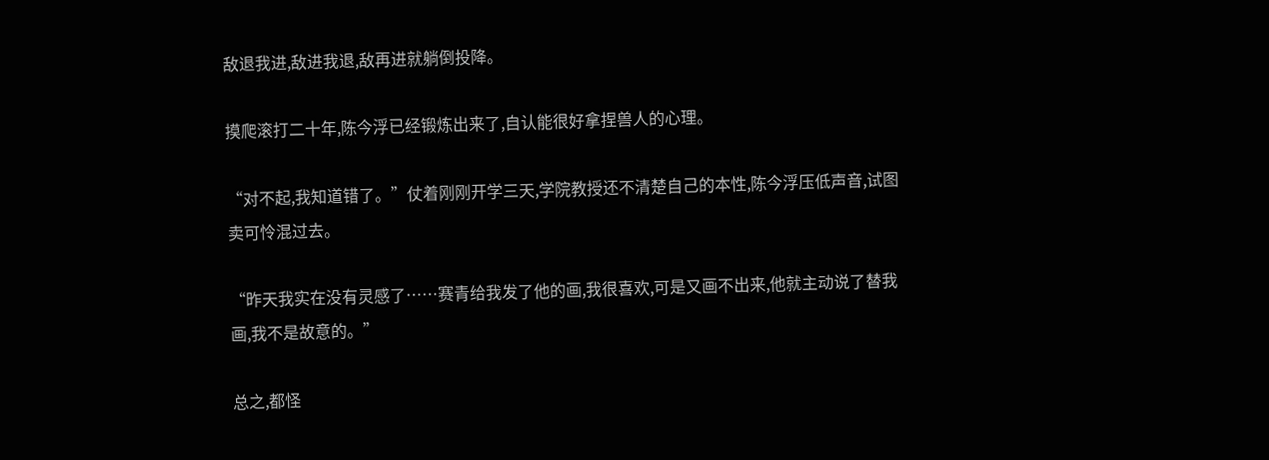敌退我进,敌进我退,敌再进就躺倒投降。

摸爬滚打二十年,陈今浮已经锻炼出来了,自认能很好拿捏兽人的心理。

“对不起,我知道错了。”仗着刚刚开学三天,学院教授还不清楚自己的本性,陈今浮压低声音,试图卖可怜混过去。

“昨天我实在没有灵感了……赛青给我发了他的画,我很喜欢,可是又画不出来,他就主动说了替我画,我不是故意的。”

总之,都怪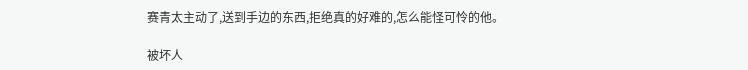赛青太主动了,送到手边的东西,拒绝真的好难的,怎么能怪可怜的他。

被坏人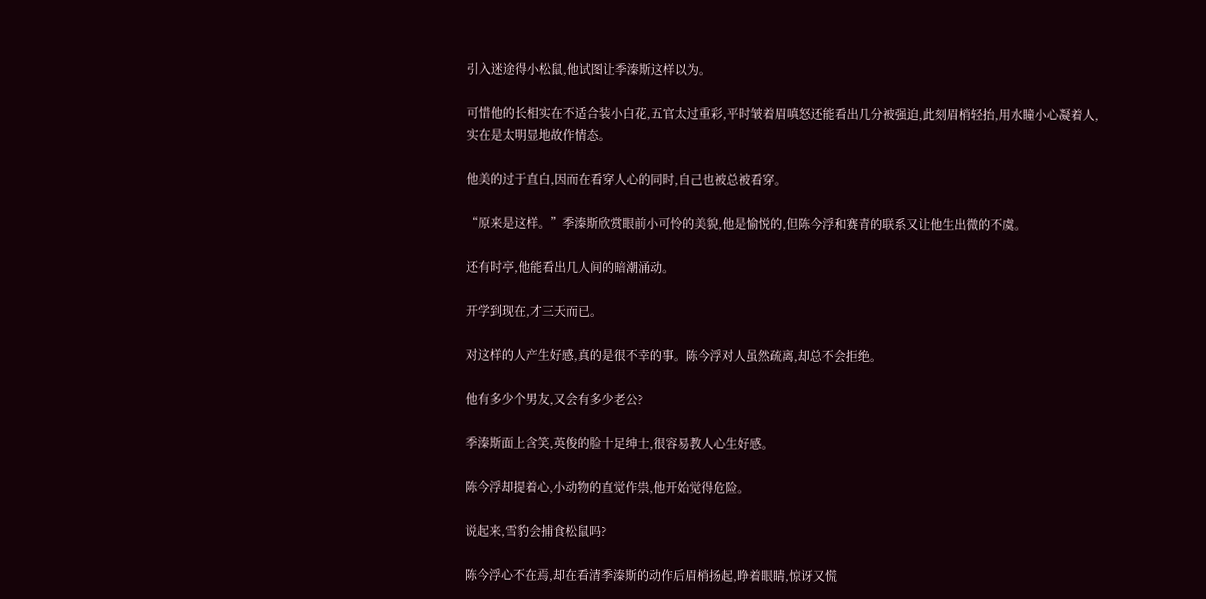引入迷途得小松鼠,他试图让季溱斯这样以为。

可惜他的长相实在不适合装小白花,五官太过重彩,平时皱着眉嗔怒还能看出几分被强迫,此刻眉梢轻抬,用水瞳小心凝着人,实在是太明显地故作情态。

他美的过于直白,因而在看穿人心的同时,自己也被总被看穿。

“原来是这样。”季溱斯欣赏眼前小可怜的美貌,他是愉悦的,但陈今浮和赛青的联系又让他生出微的不虞。

还有时亭,他能看出几人间的暗潮涌动。

开学到现在,才三天而已。

对这样的人产生好感,真的是很不幸的事。陈今浮对人虽然疏离,却总不会拒绝。

他有多少个男友,又会有多少老公?

季溱斯面上含笑,英俊的脸十足绅士,很容易教人心生好感。

陈今浮却提着心,小动物的直觉作祟,他开始觉得危险。

说起来,雪豹会捕食松鼠吗?

陈今浮心不在焉,却在看清季溱斯的动作后眉梢扬起,睁着眼睛,惊讶又慌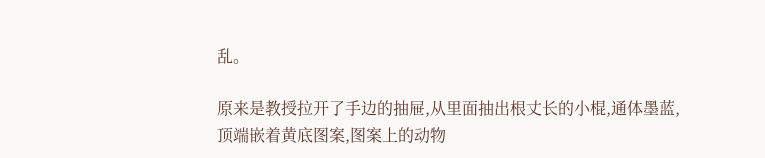乱。

原来是教授拉开了手边的抽屉,从里面抽出根丈长的小棍,通体墨蓝,顶端嵌着黄底图案,图案上的动物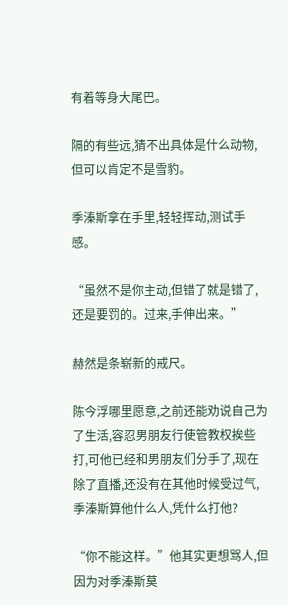有着等身大尾巴。

隔的有些远,猜不出具体是什么动物,但可以肯定不是雪豹。

季溱斯拿在手里,轻轻挥动,测试手感。

“虽然不是你主动,但错了就是错了,还是要罚的。过来,手伸出来。”

赫然是条崭新的戒尺。

陈今浮哪里愿意,之前还能劝说自己为了生活,容忍男朋友行使管教权挨些打,可他已经和男朋友们分手了,现在除了直播,还没有在其他时候受过气,季溱斯算他什么人,凭什么打他?

“你不能这样。”他其实更想骂人,但因为对季溱斯莫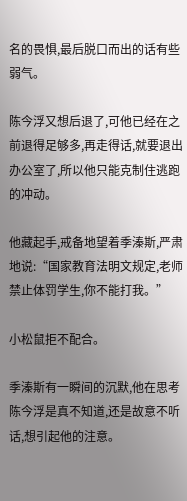名的畏惧,最后脱口而出的话有些弱气。

陈今浮又想后退了,可他已经在之前退得足够多,再走得话,就要退出办公室了,所以他只能克制住逃跑的冲动。

他藏起手,戒备地望着季溱斯,严肃地说:“国家教育法明文规定,老师禁止体罚学生,你不能打我。”

小松鼠拒不配合。

季溱斯有一瞬间的沉默,他在思考陈今浮是真不知道,还是故意不听话,想引起他的注意。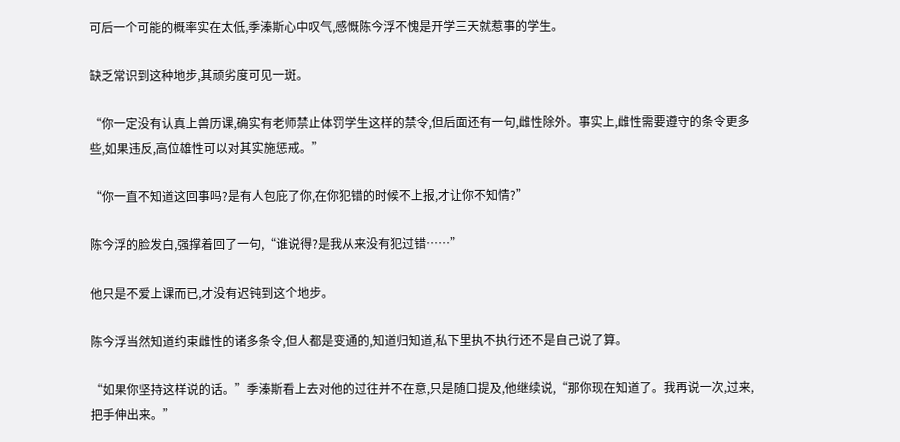可后一个可能的概率实在太低,季溱斯心中叹气,感慨陈今浮不愧是开学三天就惹事的学生。

缺乏常识到这种地步,其顽劣度可见一斑。

“你一定没有认真上兽历课,确实有老师禁止体罚学生这样的禁令,但后面还有一句,雌性除外。事实上,雌性需要遵守的条令更多些,如果违反,高位雄性可以对其实施惩戒。”

“你一直不知道这回事吗?是有人包庇了你,在你犯错的时候不上报,才让你不知情?”

陈今浮的脸发白,强撑着回了一句,“谁说得?是我从来没有犯过错……”

他只是不爱上课而已,才没有迟钝到这个地步。

陈今浮当然知道约束雌性的诸多条令,但人都是变通的,知道归知道,私下里执不执行还不是自己说了算。

“如果你坚持这样说的话。”季溱斯看上去对他的过往并不在意,只是随口提及,他继续说,“那你现在知道了。我再说一次,过来,把手伸出来。”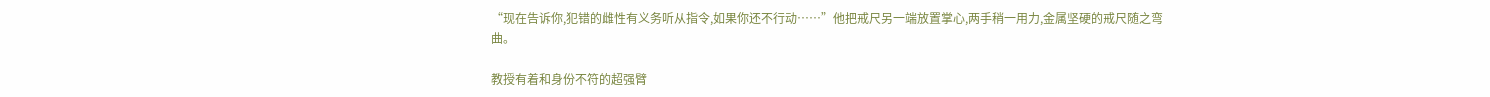“现在告诉你,犯错的雌性有义务听从指令,如果你还不行动……”他把戒尺另一端放置掌心,两手稍一用力,金属坚硬的戒尺随之弯曲。

教授有着和身份不符的超强臂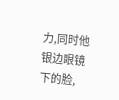力,同时他银边眼镜下的脸,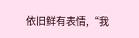依旧鲜有表情,“我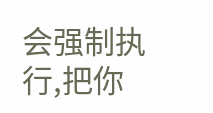会强制执行,把你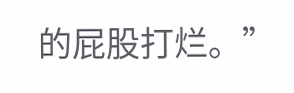的屁股打烂。”